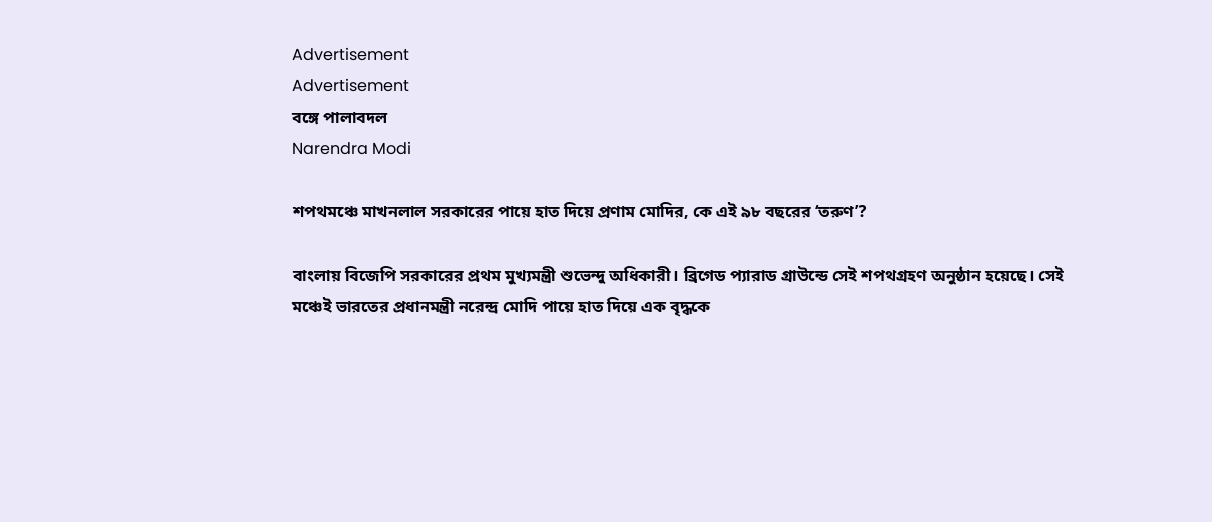Advertisement
Advertisement
বঙ্গে পালাবদল
Narendra Modi

শপথমঞ্চে মাখনলাল সরকারের পায়ে হাত দিয়ে প্রণাম মোদির, কে এই ৯৮ বছরের ‘তরুণ’?

বাংলায় বিজেপি সরকারের প্রথম মুখ্যমন্ত্রী শুভেন্দু অধিকারী। ব্রিগেড প্যারাড গ্রাউন্ডে সেই শপথগ্রহণ অনুষ্ঠান হয়েছে। সেই মঞ্চেই ভারতের প্রধানমন্ত্রী নরেন্দ্র মোদি পায়ে হাত দিয়ে এক বৃদ্ধকে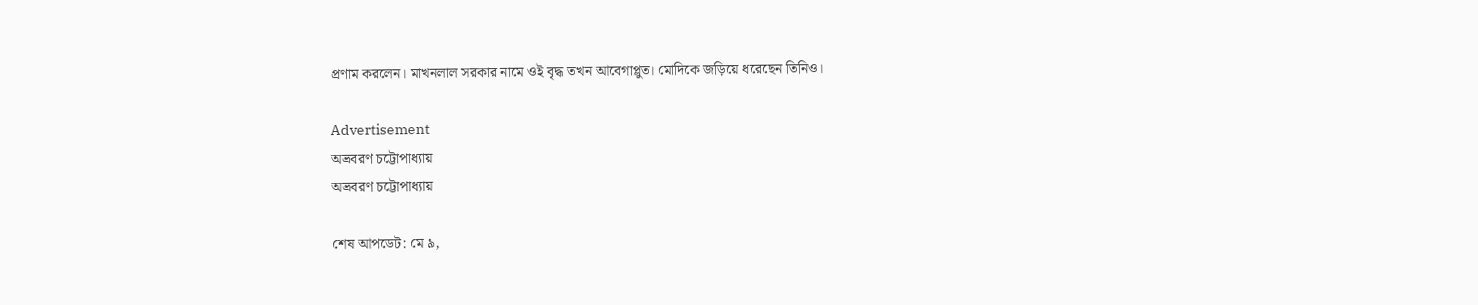প্রণাম করলেন। মাখনলাল সরকার নামে ওই বৃদ্ধ তখন আবেগাপ্লুত। মোদিকে জড়িয়ে ধরেছেন তিনিও।

Advertisement
অভ্রবরণ চট্টোপাধ্যায়
অভ্রবরণ চট্টোপাধ্যায়

শেষ আপডেট: মে ৯,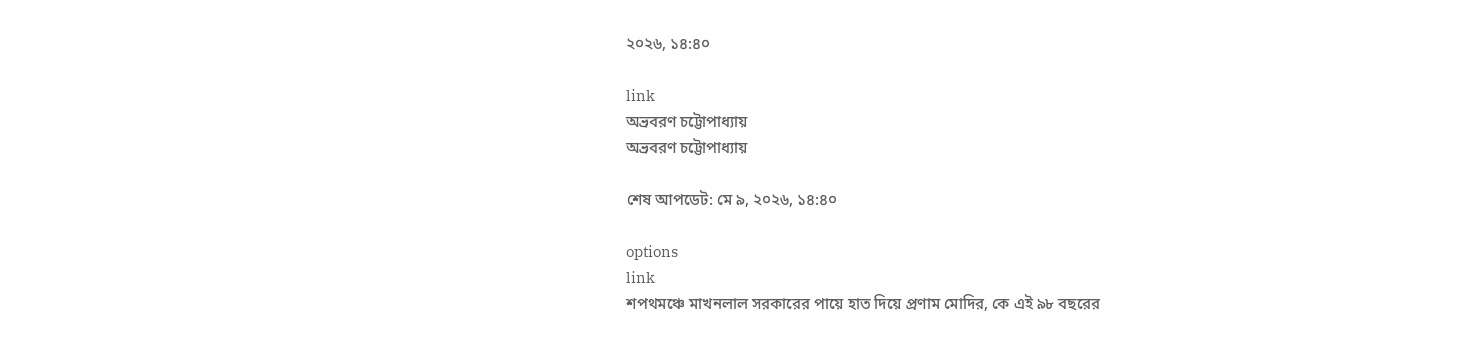২০২৬, ১৪:৪০

link
অভ্রবরণ চট্টোপাধ্যায়
অভ্রবরণ চট্টোপাধ্যায়

শেষ আপডেট: মে ৯, ২০২৬, ১৪:৪০

options
link
শপথমঞ্চে মাখনলাল সরকারের পায়ে হাত দিয়ে প্রণাম মোদির, কে এই ৯৮ বছরের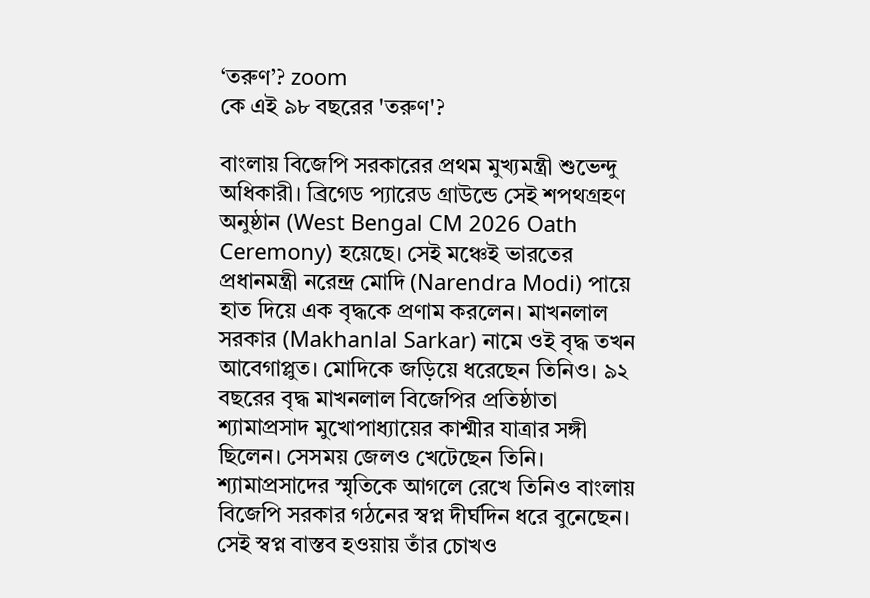‘তরুণ’? zoom
কে এই ৯৮ বছরের 'তরুণ'?

বাংলায় বিজেপি সরকারের প্রথম মুখ্যমন্ত্রী শুভেন্দু অধিকারী। ব্রিগেড প্যারেড গ্রাউন্ডে সেই শপথগ্রহণ অনুষ্ঠান (West Bengal CM 2026 Oath Ceremony) হয়েছে। সেই মঞ্চেই ভারতের প্রধানমন্ত্রী নরেন্দ্র মোদি (Narendra Modi) পায়ে হাত দিয়ে এক বৃদ্ধকে প্রণাম করলেন। মাখনলাল সরকার (Makhanlal Sarkar) নামে ওই বৃদ্ধ তখন আবেগাপ্লুত। মোদিকে জড়িয়ে ধরেছেন তিনিও। ৯২ বছরের বৃদ্ধ মাখনলাল বিজেপির প্রতিষ্ঠাতা শ্যামাপ্রসাদ মুখোপাধ্যায়ের কাশ্মীর যাত্রার সঙ্গী ছিলেন। সেসময় জেলও খেটেছেন তিনি। শ্যামাপ্রসাদের স্মৃতিকে আগলে রেখে তিনিও বাংলায় বিজেপি সরকার গঠনের স্বপ্ন দীর্ঘদিন ধরে বুনেছেন। সেই স্বপ্ন বাস্তব হওয়ায় তাঁর চোখও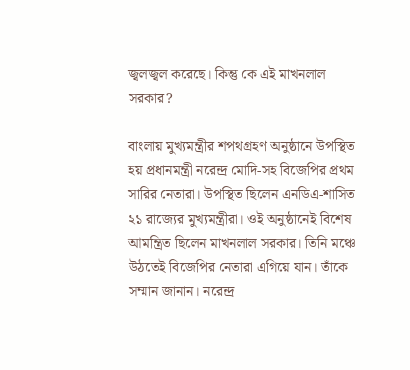জ্বলজ্বল করেছে। কিন্তু কে এই মাখনলাল সরকার?

বাংলায় মুখ্যমন্ত্রীর শপথগ্রহণ অনুষ্ঠানে উপস্থিত হয় প্রধানমন্ত্রী নরেন্দ্র মোদি-সহ বিজেপির প্রথম সারির নেতারা। উপস্থিত ছিলেন এনডিএ-শাসিত ২১ রাজ্যের মুখ্যমন্ত্রীরা। ওই অনুষ্ঠানেই বিশেষ আমন্ত্রিত ছিলেন মাখনলাল সরকার। তিনি মঞ্চে উঠতেই বিজেপির নেতারা এগিয়ে যান। তাঁকে সম্মান জানান। নরেন্দ্র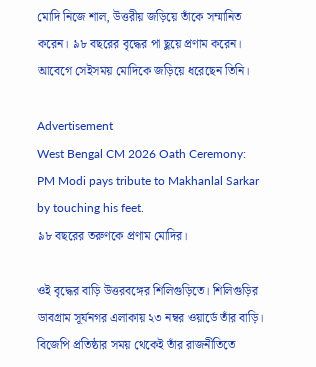মোদি নিজে শাল, উত্তরীয় জড়িয়ে তাঁকে সম্মানিত করেন। ৯৮ বছরের বৃদ্ধের পা ছুয়ে প্রণাম করেন। আবেগে সেইসময় মোদিকে জড়িয়ে ধরেছেন তিনি।

Advertisement
West Bengal CM 2026 Oath Ceremony: PM Modi pays tribute to Makhanlal Sarkar by touching his feet.
৯৮ বছরের তরুণকে প্রণাম মোদির।

ওই বৃদ্ধের বাড়ি উত্তরবঙ্গের শিলিগুড়িতে। শিলিগুড়ির ডাবগ্রাম সূর্যনগর এলাকায় ২৩ নম্বর ওয়ার্ডে তাঁর বাড়ি। বিজেপি প্রতিষ্ঠার সময় থেকেই তাঁর রাজনীতিতে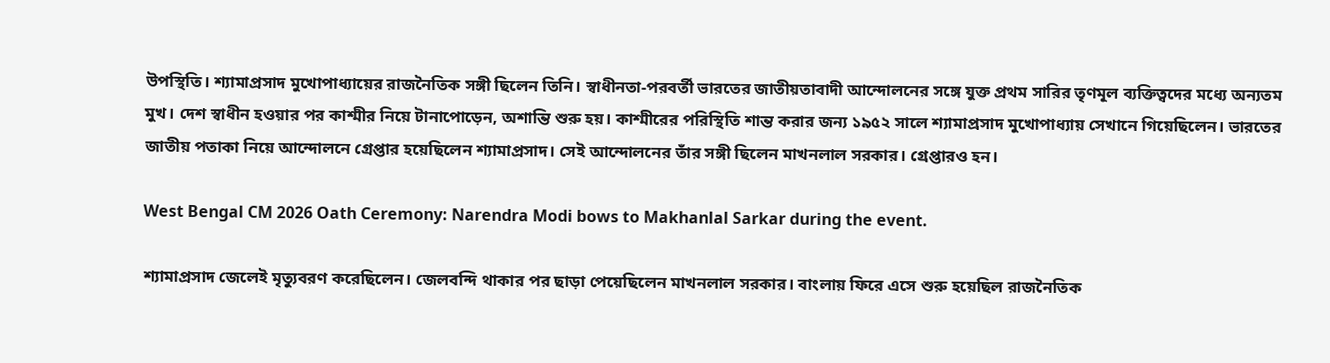উপস্থিতি। শ্যামাপ্রসাদ মুখোপাধ্যায়ের রাজনৈতিক সঙ্গী ছিলেন তিনি। স্বাধীনতা-পরবর্তী ভারতের জাতীয়তাবাদী আন্দোলনের সঙ্গে যুক্ত প্রথম সারির তৃণমূল ব্যক্তিত্বদের মধ্যে অন্যতম মুখ। দেশ স্বাধীন হওয়ার পর কাশ্মীর নিয়ে টানাপোড়েন, অশান্তি শুরু হয়। কাশ্মীরের পরিস্থিতি শান্ত করার জন্য ১৯৫২ সালে শ্যামাপ্রসাদ মুখোপাধ্যায় সেখানে গিয়েছিলেন। ভারতের জাতীয় পতাকা নিয়ে আন্দোলনে গ্রেপ্তার হয়েছিলেন শ্যামাপ্রসাদ। সেই আন্দোলনের তাঁর সঙ্গী ছিলেন মাখনলাল সরকার। গ্রেপ্তারও হন।

West Bengal CM 2026 Oath Ceremony: Narendra Modi bows to Makhanlal Sarkar during the event.

শ্যামাপ্রসাদ জেলেই মৃত্যুবরণ করেছিলেন। জেলবন্দি থাকার পর ছাড়া পেয়েছিলেন মাখনলাল সরকার। বাংলায় ফিরে এসে শুরু হয়েছিল রাজনৈতিক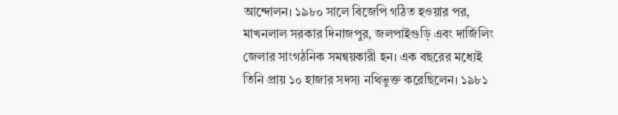আন্দোলন। ১৯৮০ সালে বিজেপি গঠিত হওয়ার পর, মাখনলাল সরকার দিনাজপুর, জলপাইগুড়ি এবং দার্জিলিং জেলার সাংগঠনিক সমন্বয়কারী হন। এক বছরের মধ্যেই তিনি প্রায় ১০ হাজার সদস্য নথিভুক্ত করেছিলেন। ১৯৮১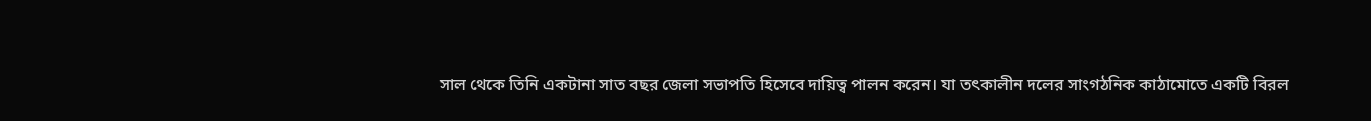সাল থেকে তিনি একটানা সাত বছর জেলা সভাপতি হিসেবে দায়িত্ব পালন করেন। যা তৎকালীন দলের সাংগঠনিক কাঠামোতে একটি বিরল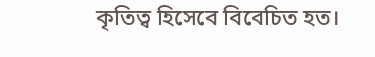কৃতিত্ব হিসেবে বিবেচিত হত।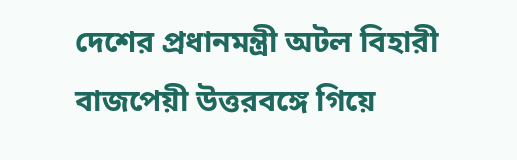দেশের প্রধানমন্ত্রী অটল বিহারী বাজপেয়ী উত্তরবঙ্গে গিয়ে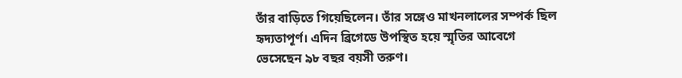তাঁর বাড়িতে গিয়েছিলেন। তাঁর সঙ্গেও মাখনলালের সম্পর্ক ছিল হৃদ্যতাপূর্ণ। এদিন ব্রিগেডে উপস্থিত হয়ে স্মৃতির আবেগে ভেসেছেন ৯৮ বছর বয়সী তরুণ।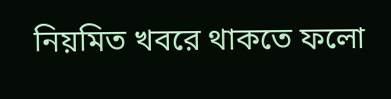নিয়মিত খবরে থাকতে ফলো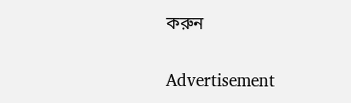করুন

Advertisement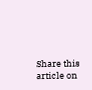Share this article on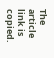The article link is copied.